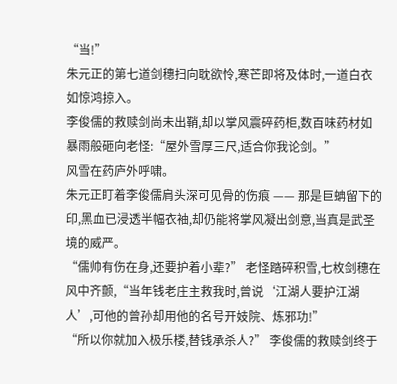“当!”
朱元正的第七道剑穗扫向耽欲怜,寒芒即将及体时,一道白衣如惊鸿掠入。
李俊儒的救赎剑尚未出鞘,却以掌风震碎药柜,数百味药材如暴雨般砸向老怪:“屋外雪厚三尺,适合你我论剑。”
风雪在药庐外呼啸。
朱元正盯着李俊儒肩头深可见骨的伤痕 —— 那是巨蚺留下的印,黑血已浸透半幅衣袖,却仍能将掌风凝出剑意,当真是武圣境的威严。
“儒帅有伤在身,还要护着小辈?” 老怪踏碎积雪,七枚剑穗在风中齐颤,“当年钱老庄主救我时,曾说‘江湖人要护江湖人’,可他的曾孙却用他的名号开妓院、炼邪功!”
“所以你就加入极乐楼,替钱承杀人?” 李俊儒的救赎剑终于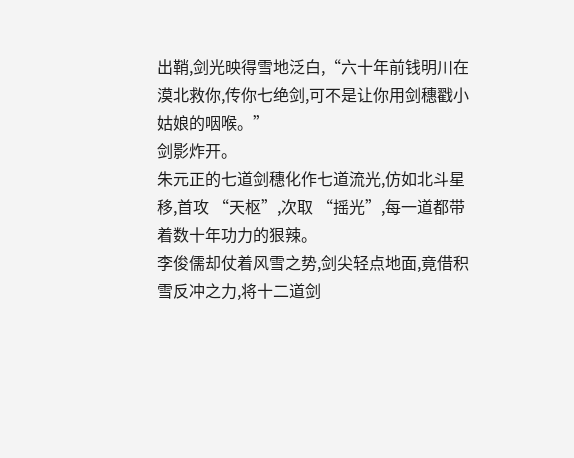出鞘,剑光映得雪地泛白,“六十年前钱明川在漠北救你,传你七绝剑,可不是让你用剑穗戳小姑娘的咽喉。”
剑影炸开。
朱元正的七道剑穗化作七道流光,仿如北斗星移,首攻 “天枢”,次取 “摇光”,每一道都带着数十年功力的狠辣。
李俊儒却仗着风雪之势,剑尖轻点地面,竟借积雪反冲之力,将十二道剑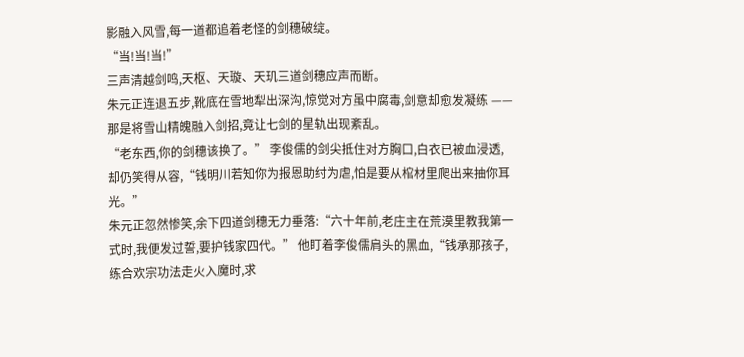影融入风雪,每一道都追着老怪的剑穗破绽。
“当!当!当!”
三声清越剑鸣,天枢、天璇、天玑三道剑穗应声而断。
朱元正连退五步,靴底在雪地犁出深沟,惊觉对方虽中腐毒,剑意却愈发凝练 —— 那是将雪山精魄融入剑招,竟让七剑的星轨出现紊乱。
“老东西,你的剑穗该换了。” 李俊儒的剑尖抵住对方胸口,白衣已被血浸透,却仍笑得从容,“钱明川若知你为报恩助纣为虐,怕是要从棺材里爬出来抽你耳光。”
朱元正忽然惨笑,余下四道剑穗无力垂落:“六十年前,老庄主在荒漠里教我第一式时,我便发过誓,要护钱家四代。” 他盯着李俊儒肩头的黑血,“钱承那孩子,练合欢宗功法走火入魔时,求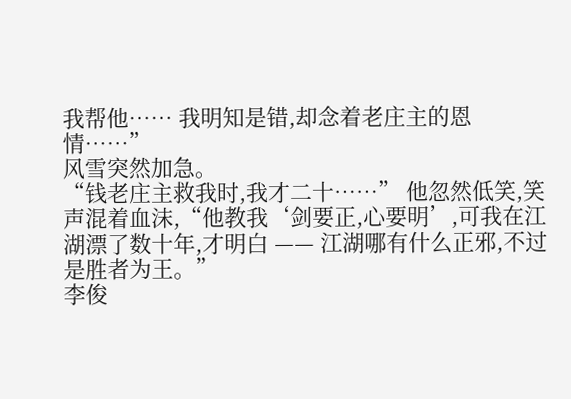我帮他…… 我明知是错,却念着老庄主的恩情……”
风雪突然加急。
“钱老庄主救我时,我才二十……” 他忽然低笑,笑声混着血沫,“他教我‘剑要正,心要明’,可我在江湖漂了数十年,才明白 —— 江湖哪有什么正邪,不过是胜者为王。”
李俊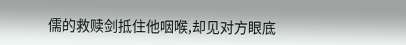儒的救赎剑抵住他咽喉,却见对方眼底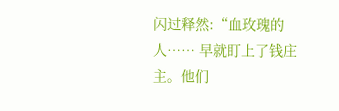闪过释然:“血玫瑰的人…… 早就盯上了钱庄主。他们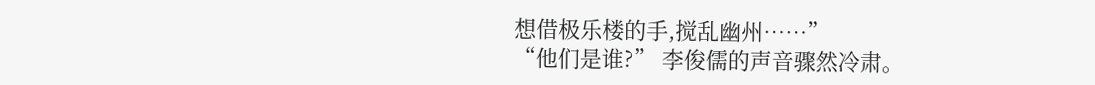想借极乐楼的手,搅乱幽州……”
“他们是谁?” 李俊儒的声音骤然冷肃。